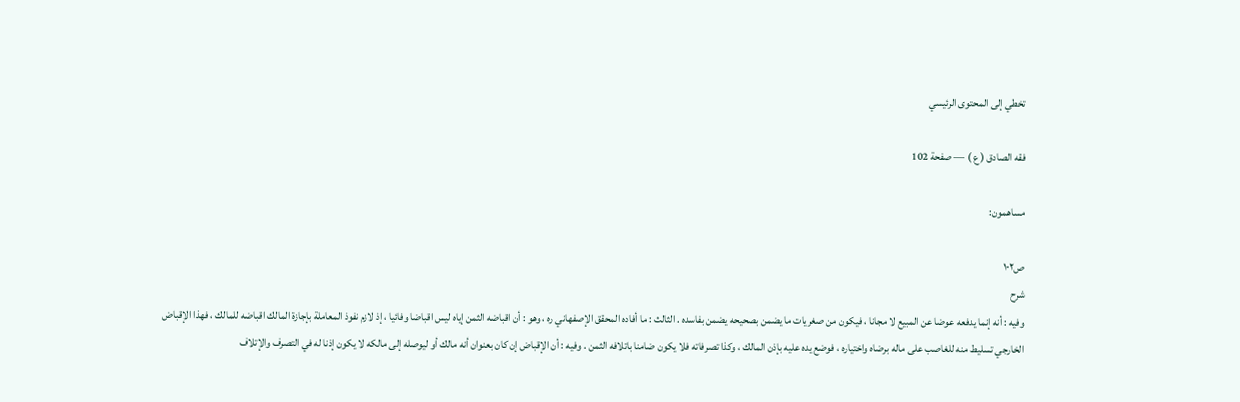تخطي إلى المحتوى الرئيسي

فقه الصادق ( ع ) — صفحة 102

مساهمون:

ص١٠٢
شرح
وفيه : أنه إنما يدفعه عوضا عن المبيع لا مجانا ، فيكون من صغريات ما يضمن بصحيحه يضمن بفاسده . الثالث : ما أفاده المحقق الإصفهاني ره ، وهو : أن اقباضه الثمن إياه ليس اقباضا وفائيا ، إذ لازم نفوذ المعاملة بإجازة المالك اقباضه للمالك ، فهذا الإقباض الخارجي تسليط منه للغاصب على ماله برضاه واختياره ، فوضع يده عليه بإذن المالك ، وكذا تصرفاته فلا يكون ضامنا باتلافه الثمن . وفيه : أن الإقباض إن كان بعنوان أنه مالك أو ليوصله إلى مالكه لا يكون إذنا له في التصرف والإتلاف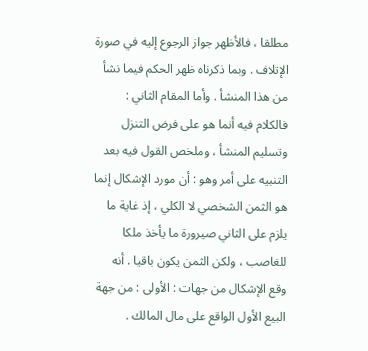مطلقا ، فالأظهر جواز الرجوع إليه في صورة الإتلاف . وبما ذكرناه ظهر الحكم فيما نشأ من هذا المنشأ . وأما المقام الثاني : فالكلام فيه أنما هو على فرض التنزل وتسليم المنشأ ، وملخص القول فيه بعد التنبيه على أمر وهو : أن مورد الإشكال إنما هو الثمن الشخصي لا الكلي ، إذ غاية ما يلزم على الثاني صيرورة ما يأخذ ملكا للغاصب ، ولكن الثمن يكون باقيا . أنه وقع الإشكال من جهات : الأولى : من جهة البيع الأول الواقع على مال المالك .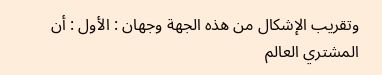وتقريب الإشكال من هذه الجهة وجهان : الأول : أن المشتري العالم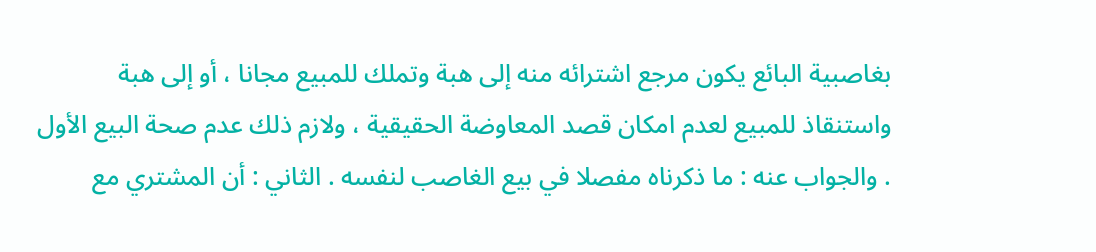بغاصبية البائع يكون مرجع اشترائه منه إلى هبة وتملك للمبيع مجانا ، أو إلى هبة واستنقاذ للمبيع لعدم امكان قصد المعاوضة الحقيقية ، ولازم ذلك عدم صحة البيع الأول . والجواب عنه : ما ذكرناه مفصلا في بيع الغاصب لنفسه . الثاني : أن المشتري مع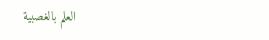العلم بالغصبية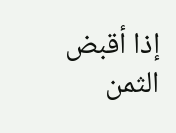إذا أقبض الثمن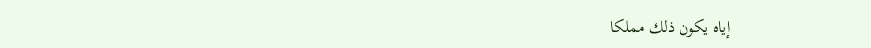إياه يكون ذلك مملكا